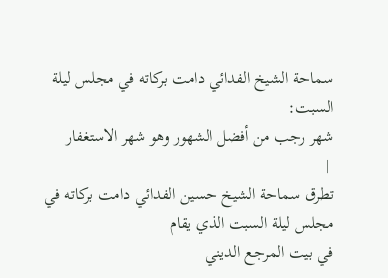سماحة الشيخ الفدائي دامت بركاته في مجلس ليلة السبت:
شهر رجب من أفضل الشهور وهو شهر الاستغفار
 |
تطرق سماحة الشيخ حسين الفدائي دامت بركاته في مجلس ليلة السبت الذي يقام
في بيت المرجع الديني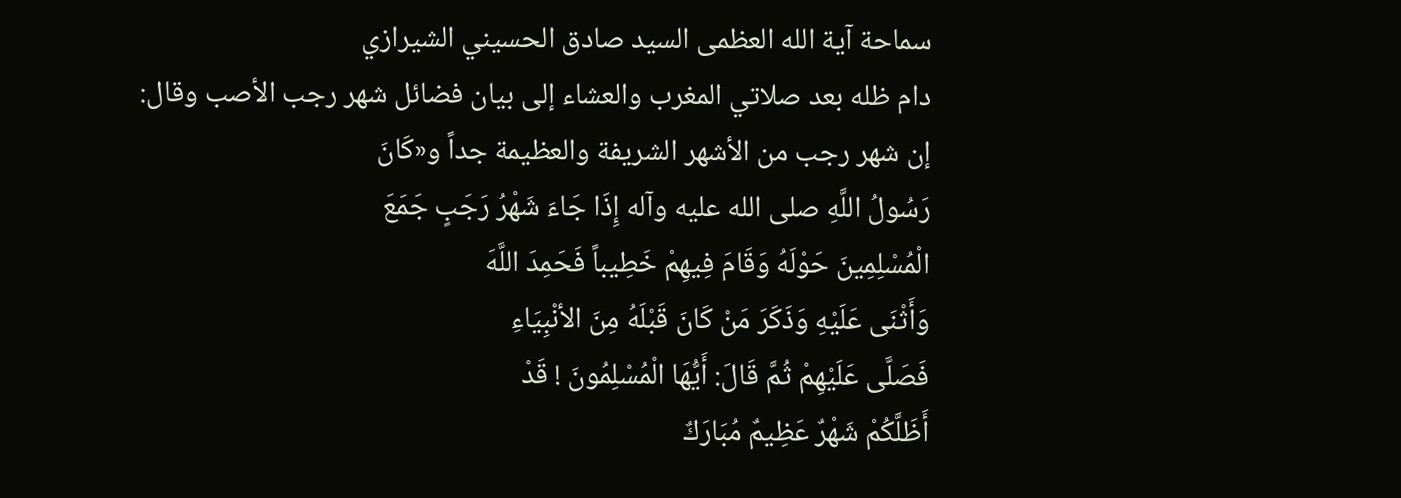سماحة آية الله العظمى السيد صادق الحسيني الشيرازي
دام ظله بعد صلاتي المغرب والعشاء إلى بيان فضائل شهر رجب الأصب وقال:
إن شهر رجب من الأشهر الشريفة والعظيمة جداً و«كَانَ
رَسُولُ اللَّهِ صلى الله عليه وآله إِذَا جَاءَ شَهْرُ رَجَبٍ جَمَعَ
الْمُسْلِمِينَ حَوْلَهُ وَقَامَ فِيهِمْ خَطِيباً فَحَمِدَ اللَّهَ
وَأَثْنَى عَلَيْهِ وَذَكَرَ مَنْ كَانَ قَبْلَهُ مِنَ الأنْبِيَاءِ
فَصَلَّى عَلَيْهِمْ ثُمَّ قَالَ: أَيُّهَا الْمُسْلِمُونَ ! قَدْ
أَظَلَّكُمْ شَهْرٌ عَظِيمٌ مُبَارَكٌ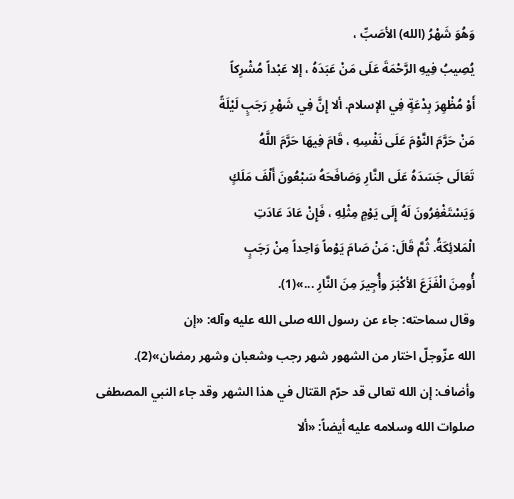وَهُوَ شَهْرُ (الله) الأصَبِّ ،
يُصِيبُ فِيهِ الرَّحْمَةَ عَلَى مَنْ عَبَدَهُ ، إلا عَبْداً مُشْرِكاً
أَوْ مُظْهِرَ بِدْعَةٍ فِي الإسلام. ألا إِنَّ فِي شَهْرِ رَجَبٍ لَيْلَةً
مَنْ حَرَّمَ النَّوْمَ عَلَى نَفْسِهِ ، قَامَ فِيهَا حَرَّمَ اللَّهُ
تَعَالَى جَسَدَهُ عَلَى النَّارِ وَصَافَحَهُ سَبْعُونَ أَلْفَ مَلَكٍ
وَيَسْتَغْفِرُونَ لَهُ إِلَى يَوْمٍ مِثْلِهِ ، فَإِنْ عَادَ عَادَتِ
الْمَلائِكَةُ. ثُمَّ قَالَ: مَنْ صَامَ يَوْماً وَاحِداً مِنْ رَجَبٍ
أُومِنَ الْفَزَعَ الأكْبَرَ وأُجِيرَ مِنَ النَّارِ ...»(1).
وقال سماحته: جاء عن رسول الله صلى الله عليه وآله: «إن
الله عزّوجلّ اختار من الشهور شهر رجب وشعبان وشهر رمضان»(2).
وأضاف: إن الله تعالى قد حرّم القتال في هذا الشهر وقد جاء النبي المصطفى
صلوات الله وسلامه عليه أيضاً: «ألا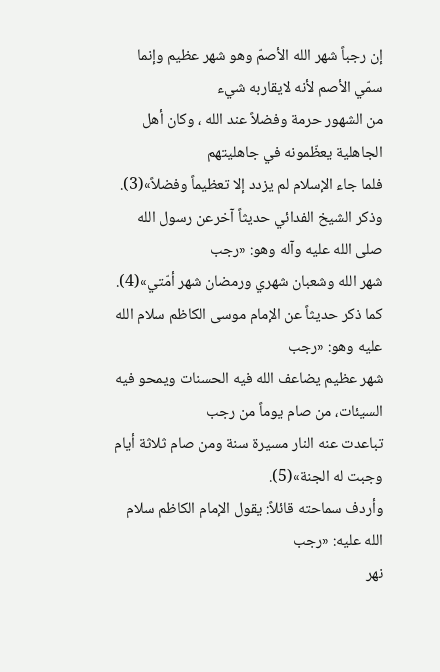إن رجباً شهر الله الأصمّ وهو شهر عظيم وإنما سمّي الأصم لأنه لايقاربه شيء
من الشهور حرمة وفضلاً عند الله ، وكان أهل الجاهلية يعظّمونه في جاهليتهم
فلما جاء الإسلام لم يزدد إلا تعظيماً وفضلاً»(3).
وذكر الشيخ الفدائي حديثاً آخرعن رسول الله صلى الله عليه وآله وهو: «رجب
شهر الله وشعبان شهري ورمضان شهر أمّتي»(4).
كما ذكر حديثاً عن الإمام موسى الكاظم سلام الله عليه وهو: «رجب
شهر عظيم يضاعف الله فيه الحسنات ويمحو فيه السيئات، من صام يوماً من رجب
تباعدت عنه النار مسيرة سنة ومن صام ثلاثة أيام وجبت له الجنة»(5).
وأردف سماحته قائلاً: يقول الإمام الكاظم سلام الله عليه: «رجب
نهر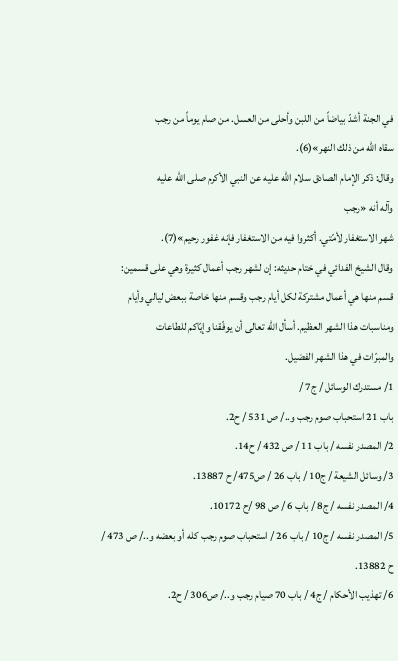في الجنة أشدّ بياضاً من اللبن وأحلى من العسل. من صام يوماً من رجب
سقاه الله من ذلك النهر»(6).
وقال: ذكر الإمام الصادق سلام الله عليه عن النبي الأكرم صلى الله عليه
وآله أنه «رجب
شهر الاستغفار لأمّتي. أكثروا فيه من الاستغفار فإنه غفور رحيم»(7).
وقال الشيخ الفدائي في ختام حديثه: إن لشهر رجب أعمال كثيرة وهي على قسمين:
قسم منها هي أعمال مشتركة لكل أيام رجب وقسم منها خاصة ببعض ليالي وأيام
ومناسبات هذا الشهر العظيم. أسأل الله تعالى أن يوفّقنا وإيّاكم للطاعات
والمبرّات في هذا الشهر الفضيل.
1/ مستدرك الوسائل / ج7 /
باب 21 استحباب صوم رجب و../ ص 531 / ح2.
2/ المصدر نفسه / باب 11 / ص 432 / ح14.
3/ وسائل الشيعة / ج10 / باب 26 / ص475/ ح 13887.
4/ المصدر نفسه / ج8 / باب 6 / ص 98 /ح 10172.
5/ المصدر نفسه / ج10 / باب 26 / استحباب صوم رجب كله أو بعضه و../ ص 473 /
ح 13882.
6/ تهذيب الأحكام / ج4 / باب 70 صيام رجب و../ ص306 / ح2.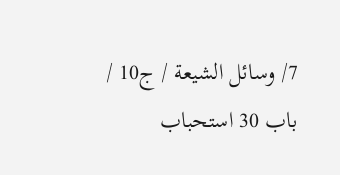7/ وسائل الشيعة / ج10 / باب 30 استحباب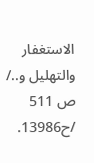الاستغفار والتهليل و../ ص 511
/ح13986.